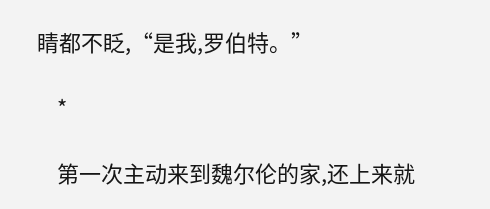睛都不眨,“是我,罗伯特。”

    *

    第一次主动来到魏尔伦的家,还上来就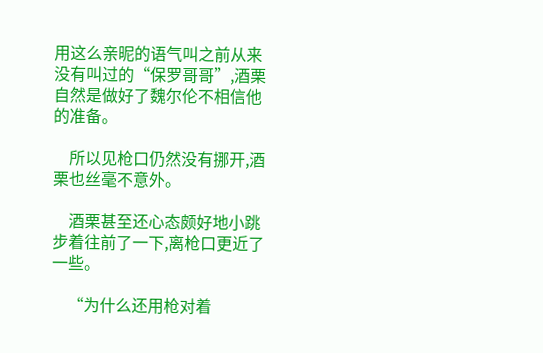用这么亲昵的语气叫之前从来没有叫过的“保罗哥哥”,酒栗自然是做好了魏尔伦不相信他的准备。

    所以见枪口仍然没有挪开,酒栗也丝毫不意外。

    酒栗甚至还心态颇好地小跳步着往前了一下,离枪口更近了一些。

    “为什么还用枪对着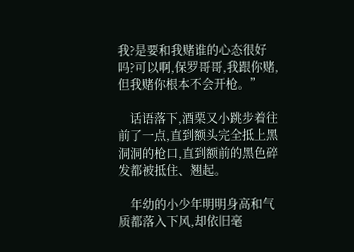我?是要和我赌谁的心态很好吗?可以啊,保罗哥哥,我跟你赌,但我赌你根本不会开枪。”

    话语落下,酒栗又小跳步着往前了一点,直到额头完全抵上黑洞洞的枪口,直到额前的黑色碎发都被抵住、翘起。

    年幼的小少年明明身高和气质都落入下风,却依旧毫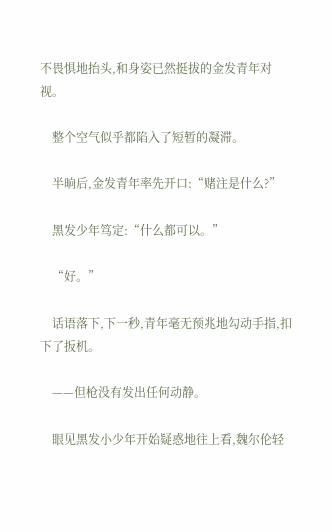不畏惧地抬头,和身姿已然挺拔的金发青年对视。

    整个空气似乎都陷入了短暂的凝滞。

    半晌后,金发青年率先开口:“赌注是什么?”

    黑发少年笃定:“什么都可以。”

    “好。”

    话语落下,下一秒,青年毫无预兆地勾动手指,扣下了扳机。

    ——但枪没有发出任何动静。

    眼见黑发小少年开始疑惑地往上看,魏尔伦轻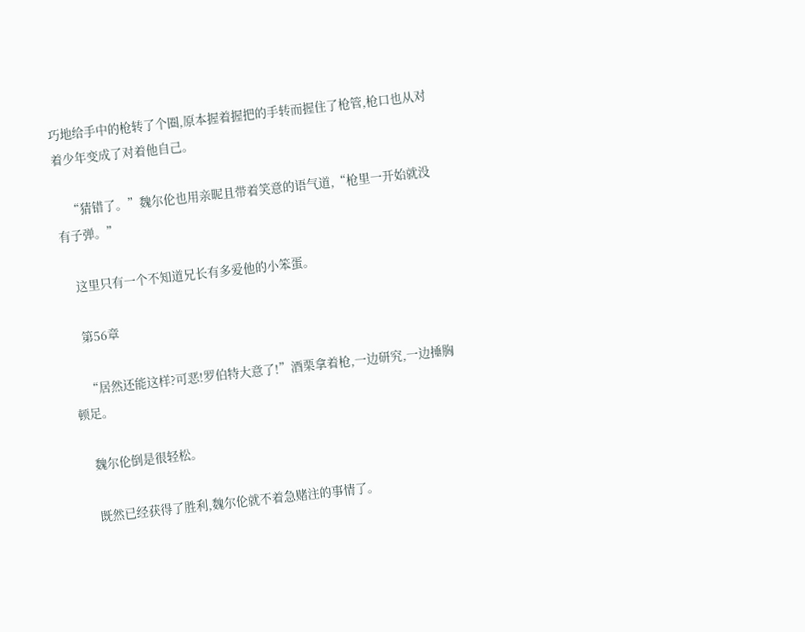巧地给手中的枪转了个圈,原本握着握把的手转而握住了枪管,枪口也从对着少年变成了对着他自己。

    “猜错了。”魏尔伦也用亲昵且带着笑意的语气道,“枪里一开始就没有子弹。”

    这里只有一个不知道兄长有多爱他的小笨蛋。

    第56章

    “居然还能这样?可恶!罗伯特大意了!”酒栗拿着枪,一边研究,一边捶胸顿足。

    魏尔伦倒是很轻松。

    既然已经获得了胜利,魏尔伦就不着急赌注的事情了。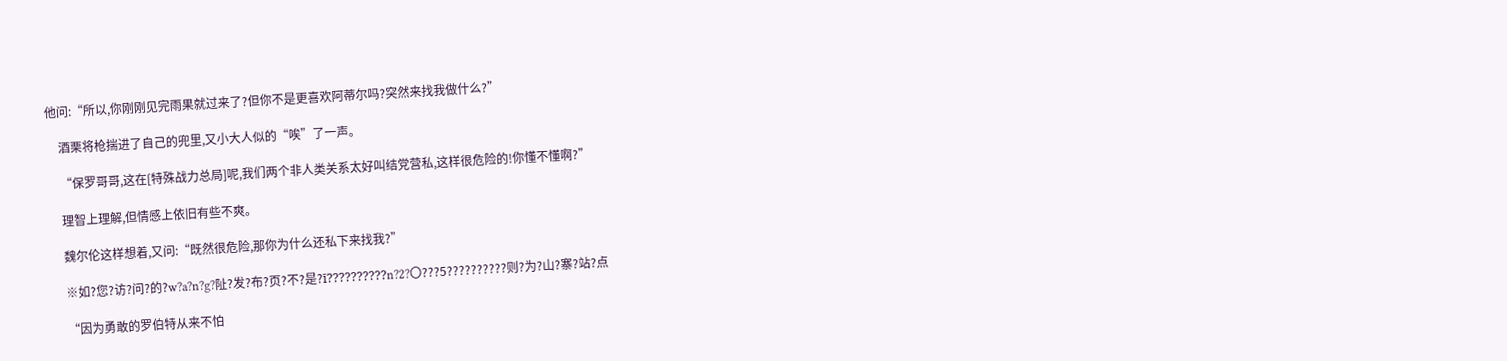他问:“所以,你刚刚见完雨果就过来了?但你不是更喜欢阿蒂尔吗?突然来找我做什么?”

    酒栗将枪揣进了自己的兜里,又小大人似的“唉”了一声。

    “保罗哥哥,这在[特殊战力总局]呢,我们两个非人类关系太好叫结党营私,这样很危险的!你懂不懂啊?”

    理智上理解,但情感上依旧有些不爽。

    魏尔伦这样想着,又问:“既然很危险,那你为什么还私下来找我?”

    ※如?您?访?问?的?w?a?n?g?阯?发?布?页?不?是?ī??????????n?2?〇???5??????????则?为?山?寨?站?点

    “因为勇敢的罗伯特从来不怕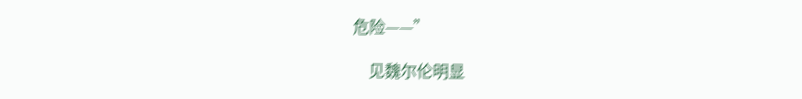危险——”

    见魏尔伦明显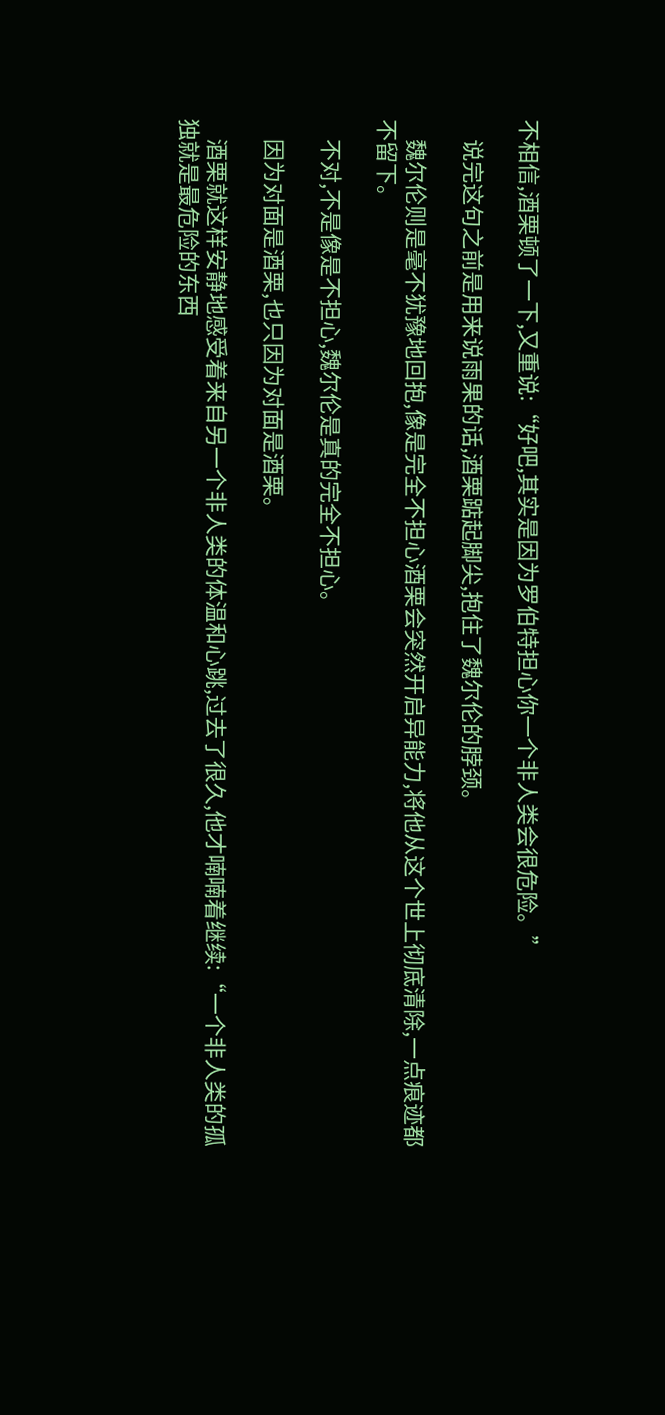不相信,酒栗顿了一下,又重说:“好吧,其实是因为罗伯特担心你一个非人类会很危险。”

    说完这句之前是用来说雨果的话,酒栗踮起脚尖,抱住了魏尔伦的脖颈。

    魏尔伦则是毫不犹豫地回抱,像是完全不担心酒栗会突然开启异能力,将他从这个世上彻底清除,一点痕迹都不留下。

    不对,不是像是不担心,魏尔伦是真的完全不担心。

    因为对面是酒栗,也只因为对面是酒栗。

    酒栗就这样安静地感受着来自另一个非人类的体温和心跳,过去了很久,他才喃喃着继续:“一个非人类的孤独就是最危险的东西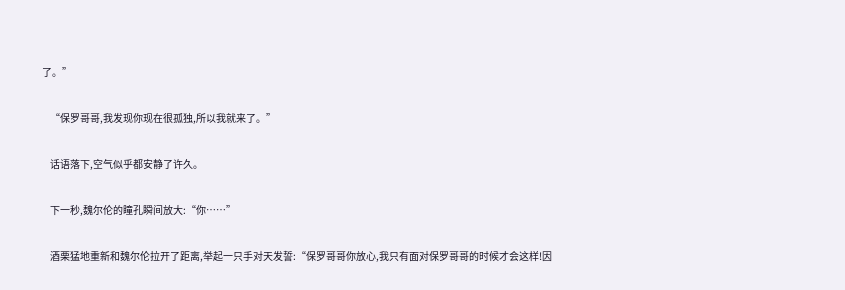了。”

    “保罗哥哥,我发现你现在很孤独,所以我就来了。”

    话语落下,空气似乎都安静了许久。

    下一秒,魏尔伦的瞳孔瞬间放大:“你……”

    酒栗猛地重新和魏尔伦拉开了距离,举起一只手对天发誓:“保罗哥哥你放心,我只有面对保罗哥哥的时候才会这样!因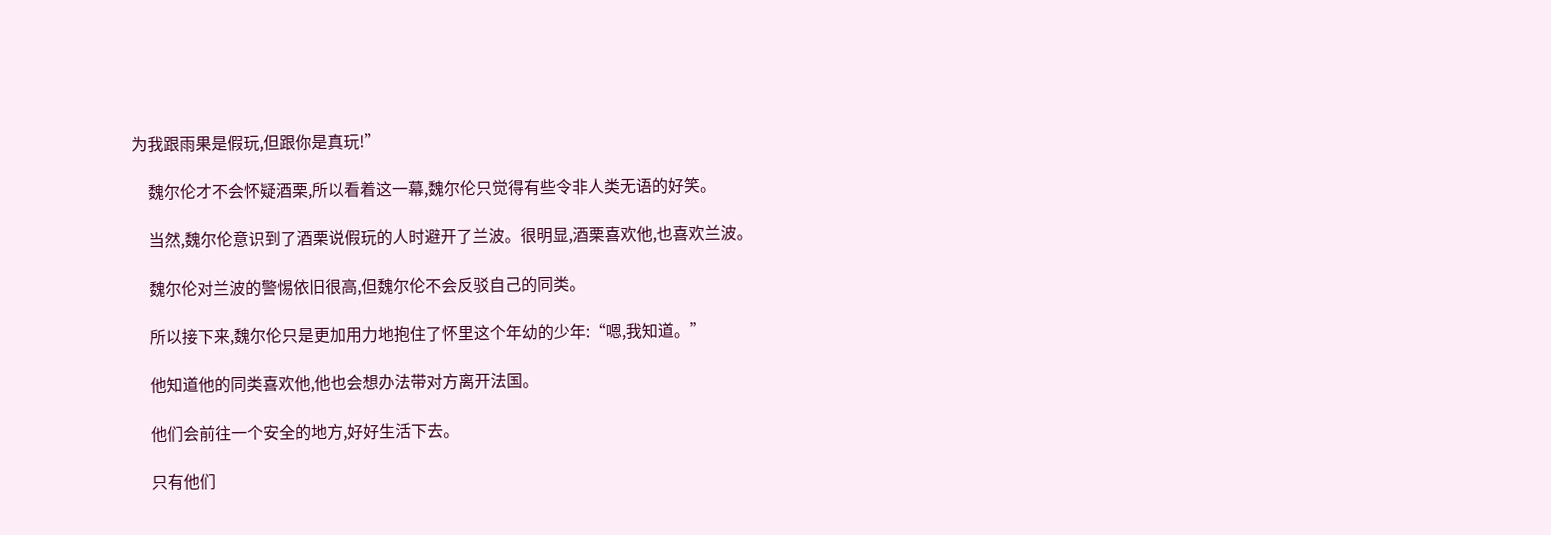为我跟雨果是假玩,但跟你是真玩!”

    魏尔伦才不会怀疑酒栗,所以看着这一幕,魏尔伦只觉得有些令非人类无语的好笑。

    当然,魏尔伦意识到了酒栗说假玩的人时避开了兰波。很明显,酒栗喜欢他,也喜欢兰波。

    魏尔伦对兰波的警惕依旧很高,但魏尔伦不会反驳自己的同类。

    所以接下来,魏尔伦只是更加用力地抱住了怀里这个年幼的少年:“嗯,我知道。”

    他知道他的同类喜欢他,他也会想办法带对方离开法国。

    他们会前往一个安全的地方,好好生活下去。

    只有他们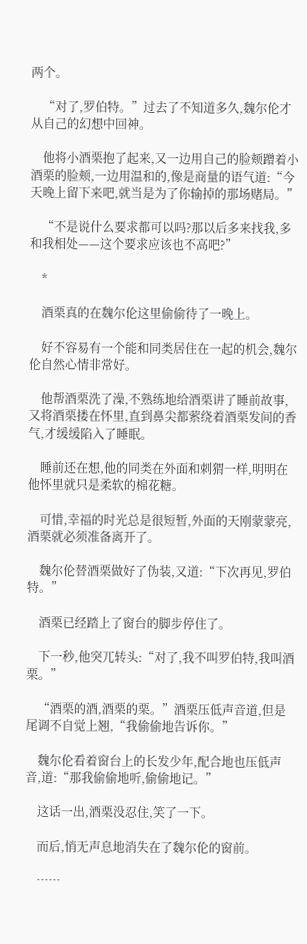两个。

    “对了,罗伯特。”过去了不知道多久,魏尔伦才从自己的幻想中回神。

    他将小酒栗抱了起来,又一边用自己的脸颊蹭着小酒栗的脸颊,一边用温和的,像是商量的语气道:“今天晚上留下来吧,就当是为了你输掉的那场赌局。”

    “不是说什么要求都可以吗?那以后多来找我,多和我相处——这个要求应该也不高吧?”

    *

    酒栗真的在魏尔伦这里偷偷待了一晚上。

    好不容易有一个能和同类居住在一起的机会,魏尔伦自然心情非常好。

    他帮酒栗洗了澡,不熟练地给酒栗讲了睡前故事,又将酒栗搂在怀里,直到鼻尖都萦绕着酒栗发间的香气,才缓缓陷入了睡眠。

    睡前还在想,他的同类在外面和刺猬一样,明明在他怀里就只是柔软的棉花糖。

    可惜,幸福的时光总是很短暂,外面的天刚蒙蒙亮,酒栗就必须准备离开了。

    魏尔伦替酒栗做好了伪装,又道:“下次再见,罗伯特。”

    酒栗已经踏上了窗台的脚步停住了。

    下一秒,他突兀转头:“对了,我不叫罗伯特,我叫酒栗。”

    “酒栗的酒,酒栗的栗。”酒栗压低声音道,但是尾调不自觉上翘,“我偷偷地告诉你。”

    魏尔伦看着窗台上的长发少年,配合地也压低声音,道:“那我偷偷地听,偷偷地记。”

    这话一出,酒栗没忍住,笑了一下。

    而后,悄无声息地消失在了魏尔伦的窗前。

    ……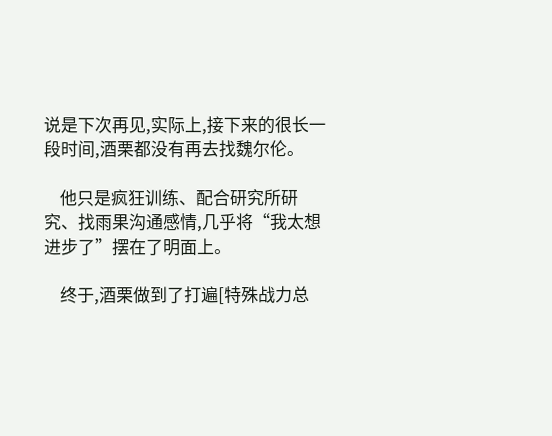说是下次再见,实际上,接下来的很长一段时间,酒栗都没有再去找魏尔伦。

    他只是疯狂训练、配合研究所研究、找雨果沟通感情,几乎将“我太想进步了”摆在了明面上。

    终于,酒栗做到了打遍[特殊战力总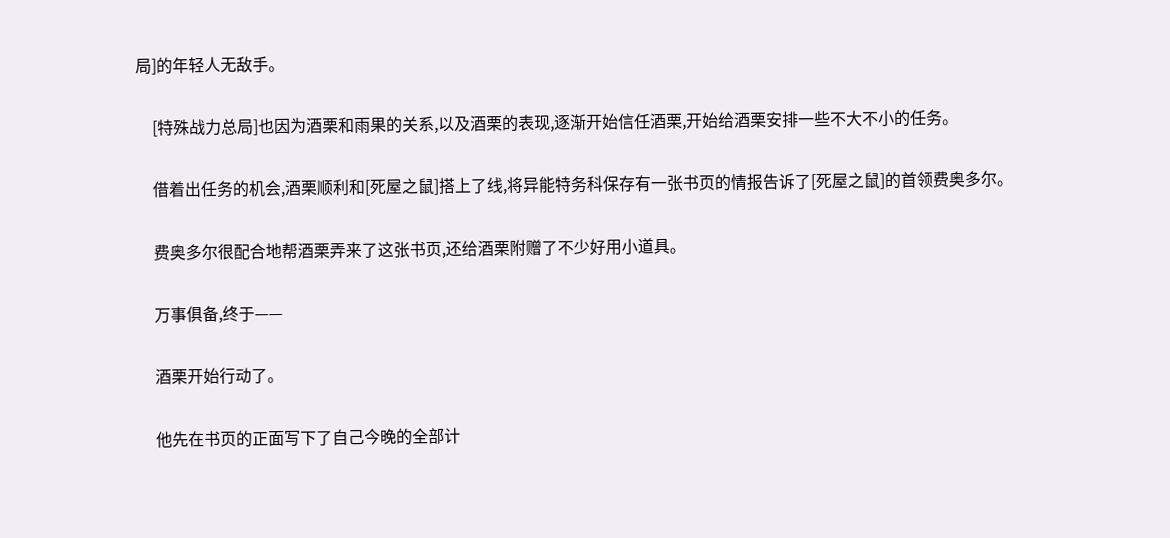局]的年轻人无敌手。

    [特殊战力总局]也因为酒栗和雨果的关系,以及酒栗的表现,逐渐开始信任酒栗,开始给酒栗安排一些不大不小的任务。

    借着出任务的机会,酒栗顺利和[死屋之鼠]搭上了线,将异能特务科保存有一张书页的情报告诉了[死屋之鼠]的首领费奥多尔。

    费奥多尔很配合地帮酒栗弄来了这张书页,还给酒栗附赠了不少好用小道具。

    万事俱备,终于——

    酒栗开始行动了。

    他先在书页的正面写下了自己今晚的全部计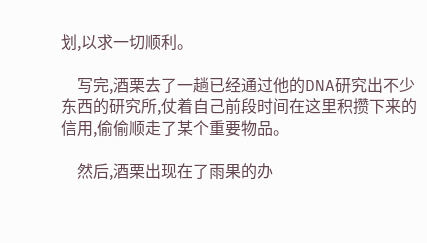划,以求一切顺利。

    写完,酒栗去了一趟已经通过他的DNA研究出不少东西的研究所,仗着自己前段时间在这里积攒下来的信用,偷偷顺走了某个重要物品。

    然后,酒栗出现在了雨果的办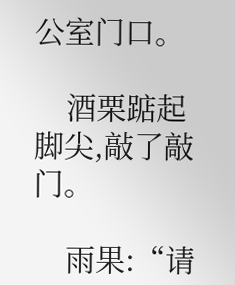公室门口。

    酒栗踮起脚尖,敲了敲门。

    雨果:“请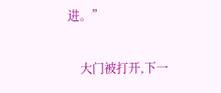进。”

    大门被打开,下一